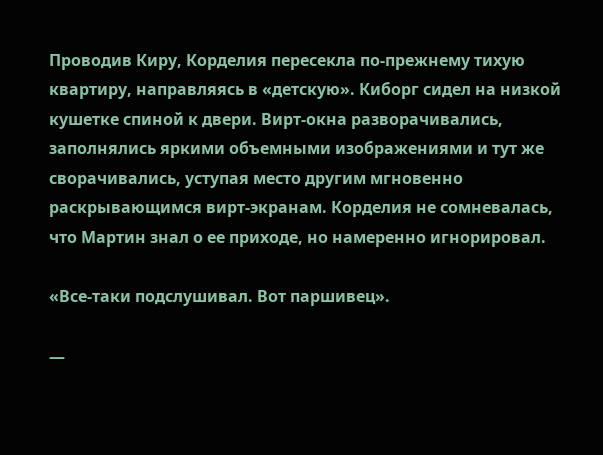Проводив Киру, Корделия пересекла по-прежнему тихую квартиру, направляясь в «детскую». Киборг сидел на низкой кушетке спиной к двери. Вирт-окна разворачивались, заполнялись яркими объемными изображениями и тут же сворачивались, уступая место другим мгновенно раскрывающимся вирт-экранам. Корделия не сомневалась, что Мартин знал о ее приходе, но намеренно игнорировал.

«Все-таки подслушивал. Вот паршивец».

—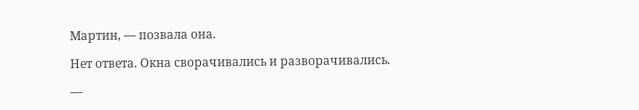Мартин, — позвала она.

Нет ответа. Окна сворачивались и разворачивались.

—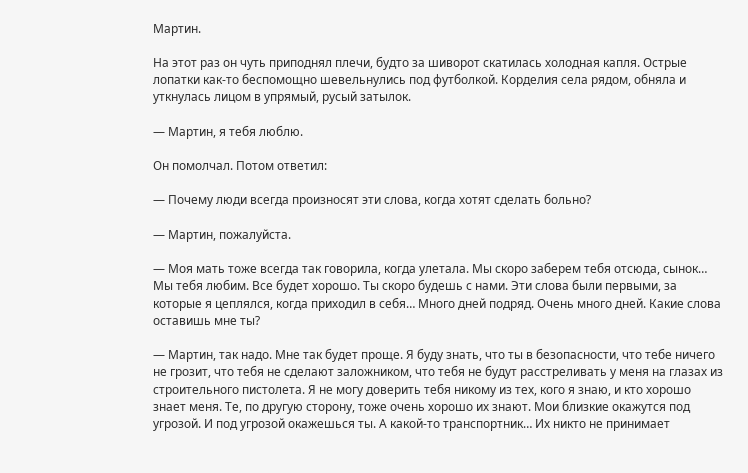Мартин.

На этот раз он чуть приподнял плечи, будто за шиворот скатилась холодная капля. Острые лопатки как-то беспомощно шевельнулись под футболкой. Корделия села рядом, обняла и уткнулась лицом в упрямый, русый затылок.

— Мартин, я тебя люблю.

Он помолчал. Потом ответил:

— Почему люди всегда произносят эти слова, когда хотят сделать больно?

— Мартин, пожалуйста.

— Моя мать тоже всегда так говорила, когда улетала. Мы скоро заберем тебя отсюда, сынок… Мы тебя любим. Все будет хорошо. Ты скоро будешь с нами. Эти слова были первыми, за которые я цеплялся, когда приходил в себя… Много дней подряд. Очень много дней. Какие слова оставишь мне ты?

— Мартин, так надо. Мне так будет проще. Я буду знать, что ты в безопасности, что тебе ничего не грозит, что тебя не сделают заложником, что тебя не будут расстреливать у меня на глазах из строительного пистолета. Я не могу доверить тебя никому из тех, кого я знаю, и кто хорошо знает меня. Те, по другую сторону, тоже очень хорошо их знают. Мои близкие окажутся под угрозой. И под угрозой окажешься ты. А какой-то транспортник… Их никто не принимает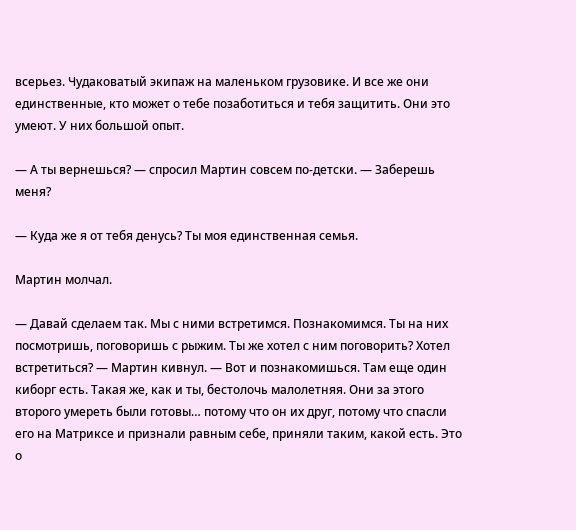всерьез. Чудаковатый экипаж на маленьком грузовике. И все же они единственные, кто может о тебе позаботиться и тебя защитить. Они это умеют. У них большой опыт.

— А ты вернешься? — спросил Мартин совсем по-детски. — Заберешь меня?

— Куда же я от тебя денусь? Ты моя единственная семья.

Мартин молчал.

— Давай сделаем так. Мы с ними встретимся. Познакомимся. Ты на них посмотришь, поговоришь с рыжим. Ты же хотел с ним поговорить? Хотел встретиться? — Мартин кивнул. — Вот и познакомишься. Там еще один киборг есть. Такая же, как и ты, бестолочь малолетняя. Они за этого второго умереть были готовы… потому что он их друг, потому что спасли его на Матриксе и признали равным себе, приняли таким, какой есть. Это о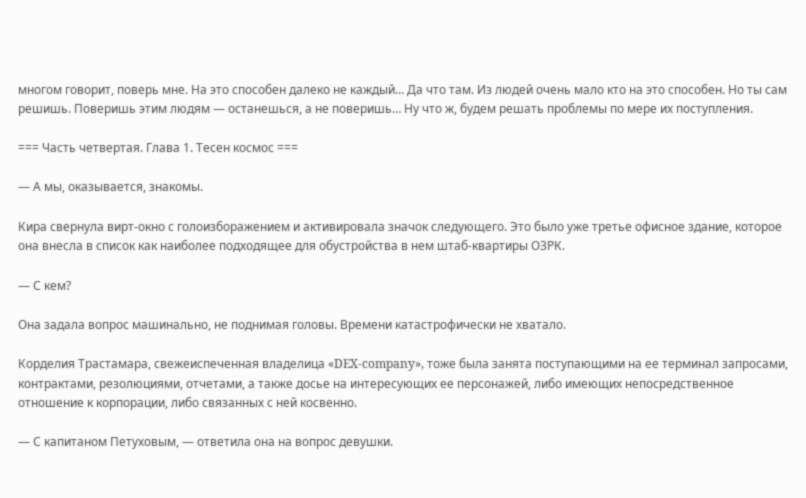многом говорит, поверь мне. На это способен далеко не каждый… Да что там. Из людей очень мало кто на это способен. Но ты сам решишь. Поверишь этим людям — останешься, а не поверишь… Ну что ж, будем решать проблемы по мере их поступления.

=== Часть четвертая. Глава 1. Тесен космос ===

— А мы, оказывается, знакомы.

Кира свернула вирт-окно с голоизборажением и активировала значок следующего. Это было уже третье офисное здание, которое она внесла в список как наиболее подходящее для обустройства в нем штаб-квартиры ОЗРК.

— С кем?

Она задала вопрос машинально, не поднимая головы. Времени катастрофически не хватало.

Корделия Трастамара, свежеиспеченная владелица «DEX-company», тоже была занята поступающими на ее терминал запросами, контрактами, резолюциями, отчетами, а также досье на интересующих ее персонажей, либо имеющих непосредственное отношение к корпорации, либо связанных с ней косвенно.

— С капитаном Петуховым, — ответила она на вопрос девушки.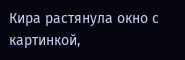Кира растянула окно с картинкой,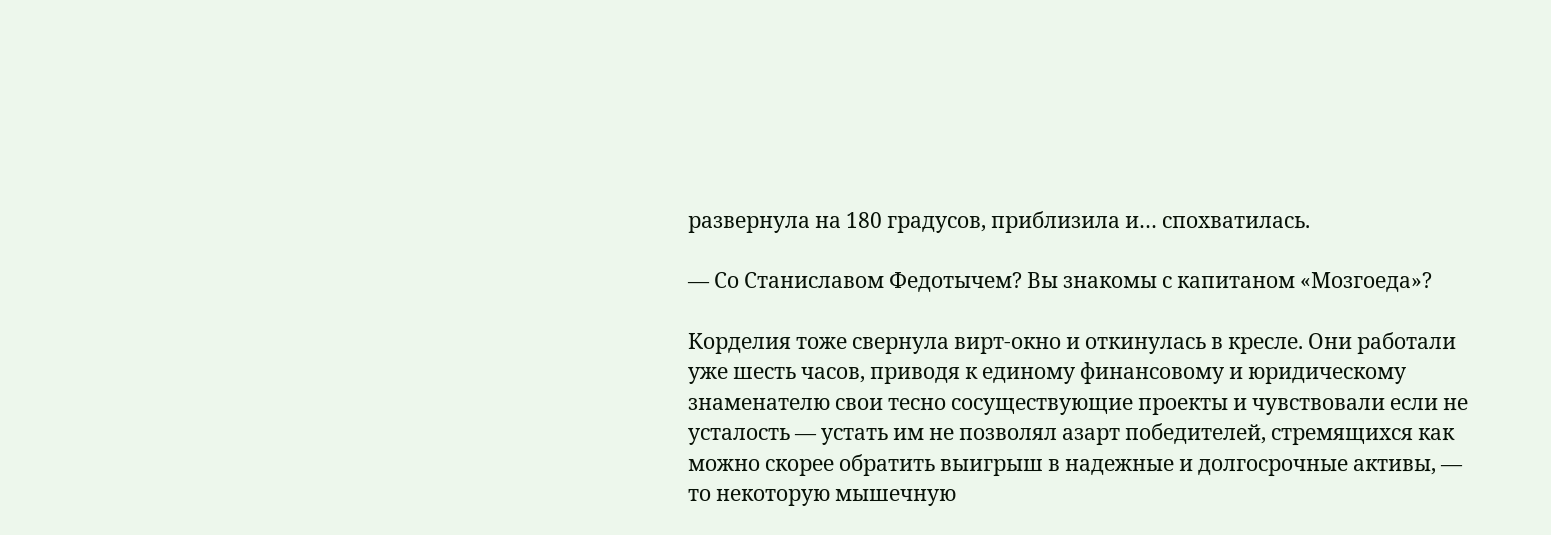развернула на 180 градусов, приблизила и… спохватилась.

— Со Станиславом Федотычем? Вы знакомы с капитаном «Мозгоеда»?

Корделия тоже свернула вирт-окно и откинулась в кресле. Они работали уже шесть часов, приводя к единому финансовому и юридическому знаменателю свои тесно сосуществующие проекты и чувствовали если не усталость — устать им не позволял азарт победителей, стремящихся как можно скорее обратить выигрыш в надежные и долгосрочные активы, — то некоторую мышечную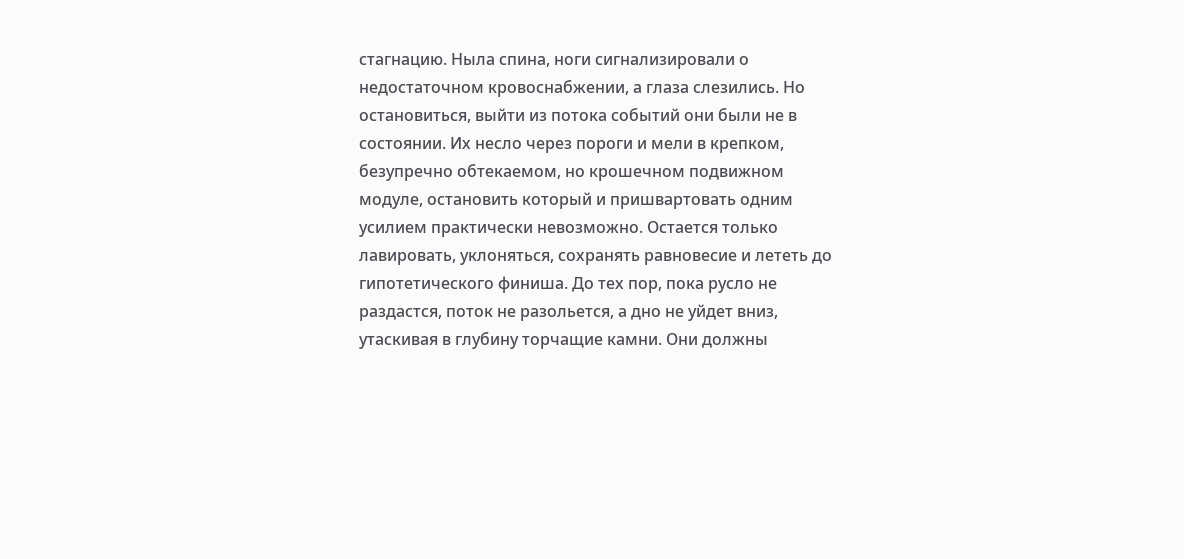стагнацию. Ныла спина, ноги сигнализировали о недостаточном кровоснабжении, а глаза слезились. Но остановиться, выйти из потока событий они были не в состоянии. Их несло через пороги и мели в крепком, безупречно обтекаемом, но крошечном подвижном модуле, остановить который и пришвартовать одним усилием практически невозможно. Остается только лавировать, уклоняться, сохранять равновесие и лететь до гипотетического финиша. До тех пор, пока русло не раздастся, поток не разольется, а дно не уйдет вниз, утаскивая в глубину торчащие камни. Они должны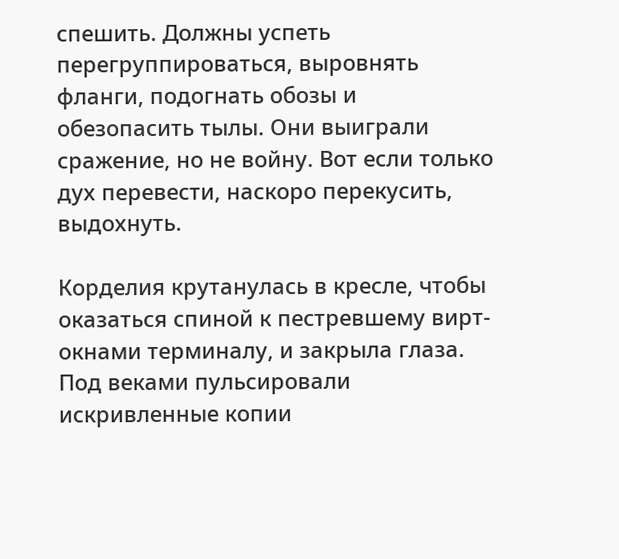спешить. Должны успеть перегруппироваться, выровнять фланги, подогнать обозы и обезопасить тылы. Они выиграли сражение, но не войну. Вот если только дух перевести, наскоро перекусить, выдохнуть.

Корделия крутанулась в кресле, чтобы оказаться спиной к пестревшему вирт-окнами терминалу, и закрыла глаза. Под веками пульсировали искривленные копии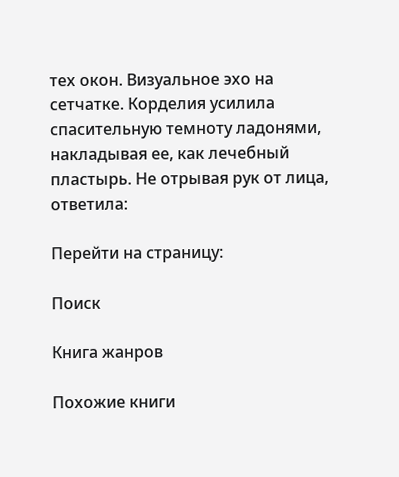тех окон. Визуальное эхо на сетчатке. Корделия усилила спасительную темноту ладонями, накладывая ее, как лечебный пластырь. Не отрывая рук от лица, ответила:

Перейти на страницу:

Поиск

Книга жанров

Похожие книги